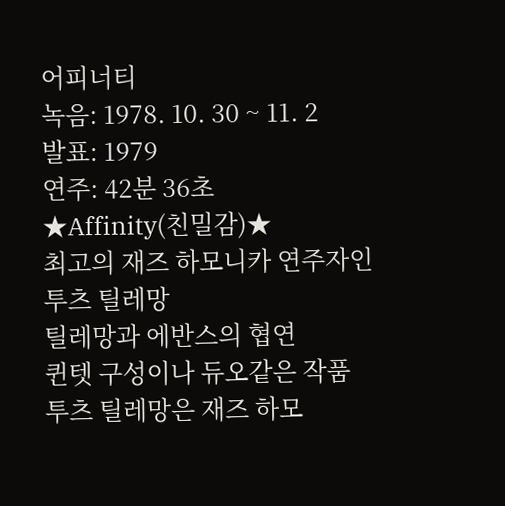어피너티
녹음: 1978. 10. 30 ~ 11. 2
발표: 1979
연주: 42분 36초
★Affinity(친밀감)★
최고의 재즈 하모니카 연주자인 투츠 틸레망
틸레망과 에반스의 협연
퀸텟 구성이나 듀오같은 작품
투츠 틸레망은 재즈 하모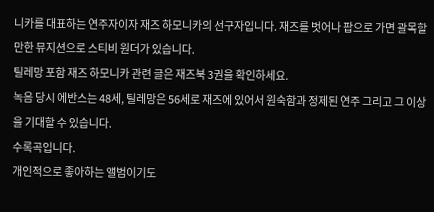니카를 대표하는 연주자이자 재즈 하모니카의 선구자입니다. 재즈를 벗어나 팝으로 가면 괄목할 만한 뮤지션으로 스티비 원더가 있습니다.
틸레망 포함 재즈 하모니카 관련 글은 재즈북 3권을 확인하세요.
녹음 당시 에반스는 48세, 틸레망은 56세로 재즈에 있어서 원숙함과 정제된 연주 그리고 그 이상을 기대할 수 있습니다.
수록곡입니다.
개인적으로 좋아하는 앨범이기도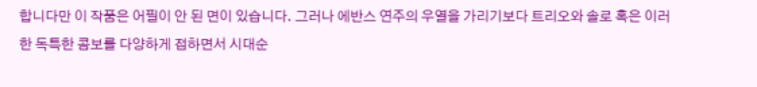합니다만 이 작품은 어필이 안 된 면이 있습니다. 그러나 에반스 연주의 우열을 가리기보다 트리오와 솔로 혹은 이러한 독특한 콤보를 다양하게 접하면서 시대순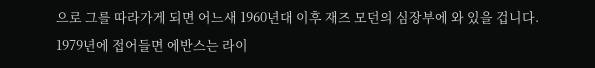으로 그를 따라가게 되면 어느새 1960년대 이후 재즈 모던의 심장부에 와 있을 겁니다.
1979년에 접어들면 에반스는 라이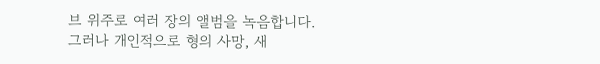브 위주로 여러 장의 앨범을 녹음합니다.
그러나 개인적으로 형의 사망, 새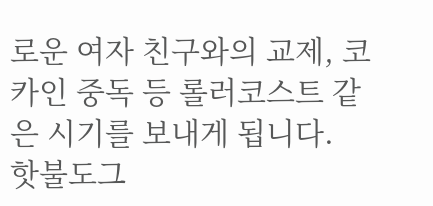로운 여자 친구와의 교제, 코카인 중독 등 롤러코스트 같은 시기를 보내게 됩니다.
핫불도그